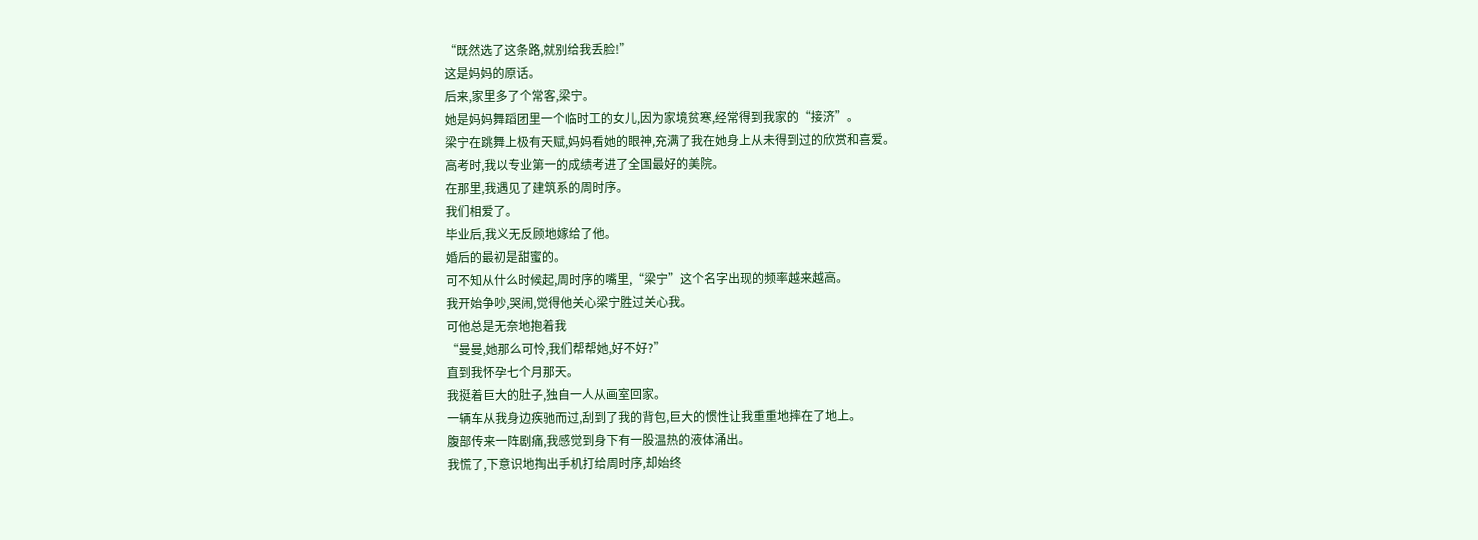“既然选了这条路,就别给我丢脸!”
这是妈妈的原话。
后来,家里多了个常客,梁宁。
她是妈妈舞蹈团里一个临时工的女儿,因为家境贫寒,经常得到我家的“接济”。
梁宁在跳舞上极有天赋,妈妈看她的眼神,充满了我在她身上从未得到过的欣赏和喜爱。
高考时,我以专业第一的成绩考进了全国最好的美院。
在那里,我遇见了建筑系的周时序。
我们相爱了。
毕业后,我义无反顾地嫁给了他。
婚后的最初是甜蜜的。
可不知从什么时候起,周时序的嘴里,“梁宁”这个名字出现的频率越来越高。
我开始争吵,哭闹,觉得他关心梁宁胜过关心我。
可他总是无奈地抱着我
“曼曼,她那么可怜,我们帮帮她,好不好?”
直到我怀孕七个月那天。
我挺着巨大的肚子,独自一人从画室回家。
一辆车从我身边疾驰而过,刮到了我的背包,巨大的惯性让我重重地摔在了地上。
腹部传来一阵剧痛,我感觉到身下有一股温热的液体涌出。
我慌了,下意识地掏出手机打给周时序,却始终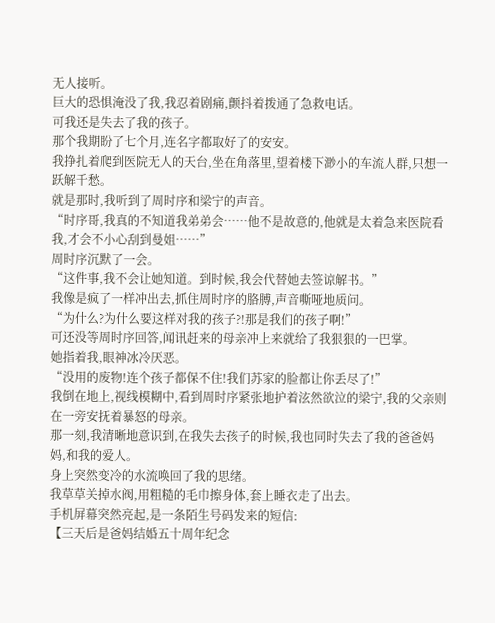无人接听。
巨大的恐惧淹没了我,我忍着剧痛,颤抖着拨通了急救电话。
可我还是失去了我的孩子。
那个我期盼了七个月,连名字都取好了的安安。
我挣扎着爬到医院无人的天台,坐在角落里,望着楼下渺小的车流人群,只想一跃解千愁。
就是那时,我听到了周时序和梁宁的声音。
“时序哥,我真的不知道我弟弟会……他不是故意的,他就是太着急来医院看我,才会不小心刮到曼姐……”
周时序沉默了一会。
“这件事,我不会让她知道。到时候,我会代替她去签谅解书。”
我像是疯了一样冲出去,抓住周时序的胳膊,声音嘶哑地质问。
“为什么?为什么要这样对我的孩子?!那是我们的孩子啊!”
可还没等周时序回答,闻讯赶来的母亲冲上来就给了我狠狠的一巴掌。
她指着我,眼神冰冷厌恶。
“没用的废物!连个孩子都保不住!我们苏家的脸都让你丢尽了!”
我倒在地上,视线模糊中,看到周时序紧张地护着泫然欲泣的梁宁,我的父亲则在一旁安抚着暴怒的母亲。
那一刻,我清晰地意识到,在我失去孩子的时候,我也同时失去了我的爸爸妈妈,和我的爱人。
身上突然变冷的水流唤回了我的思绪。
我草草关掉水阀,用粗糙的毛巾擦身体,套上睡衣走了出去。
手机屏幕突然亮起,是一条陌生号码发来的短信:
【三天后是爸妈结婚五十周年纪念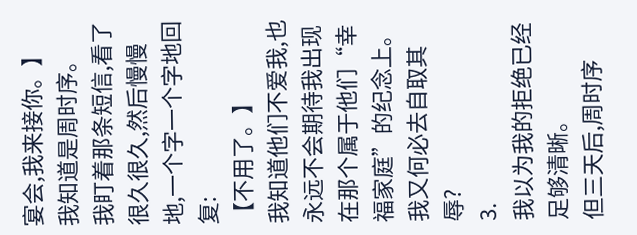宴会,我来接你。】
我知道是周时序。
我盯着那条短信,看了很久很久,然后慢慢地,一个字一个字地回复:
【不用了。】
我知道他们不爱我,也永远不会期待我出现在那个属于他们“幸福家庭”的纪念上。
我又何必去自取其辱?
3.
我以为我的拒绝已经足够清晰。
但三天后,周时序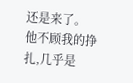还是来了。
他不顾我的挣扎,几乎是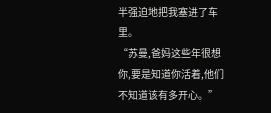半强迫地把我塞进了车里。
“苏曼,爸妈这些年很想你,要是知道你活着,他们不知道该有多开心。”